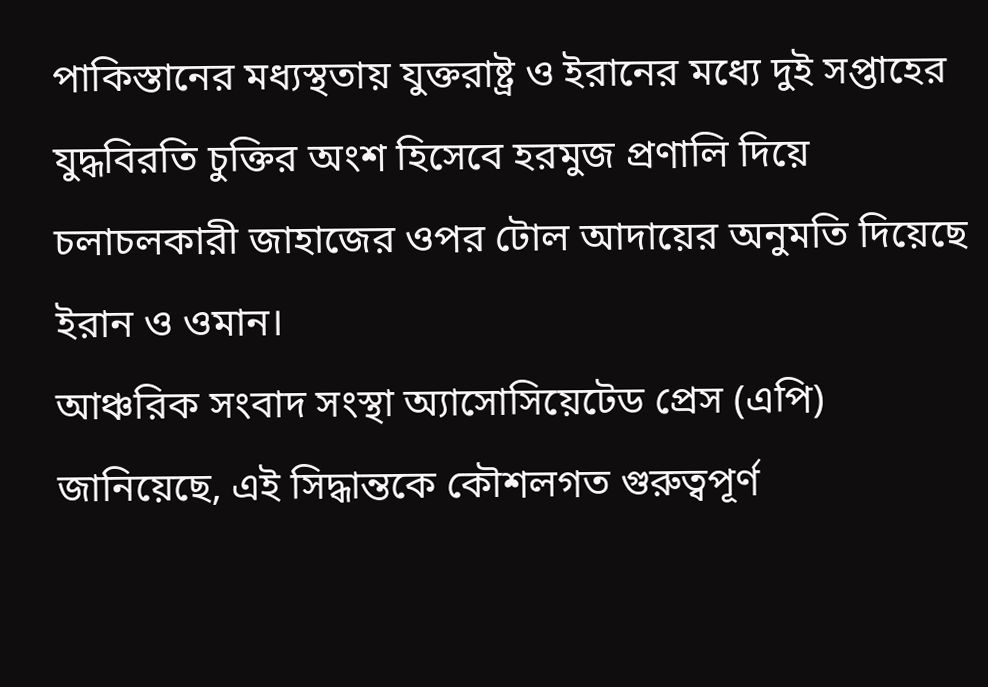পাকিস্তানের মধ্যস্থতায় যুক্তরাষ্ট্র ও ইরানের মধ্যে দুই সপ্তাহের যুদ্ধবিরতি চুক্তির অংশ হিসেবে হরমুজ প্রণালি দিয়ে চলাচলকারী জাহাজের ওপর টোল আদায়ের অনুমতি দিয়েছে ইরান ও ওমান।
আঞ্চরিক সংবাদ সংস্থা অ্যাসোসিয়েটেড প্রেস (এপি) জানিয়েছে, এই সিদ্ধান্তকে কৌশলগত গুরুত্বপূর্ণ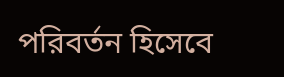পরিবর্তন হিসেবে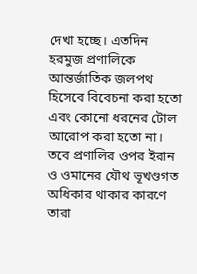দেখা হচ্ছে। এতদিন হরমুজ প্রণালিকে আন্তর্জাতিক জলপথ হিসেবে বিবেচনা করা হতো এবং কোনো ধরনের টোল আরোপ করা হতো না। তবে প্রণালির ওপর ইরান ও ওমানের যৌথ ভূখণ্ডগত অধিকার থাকার কারণে তারা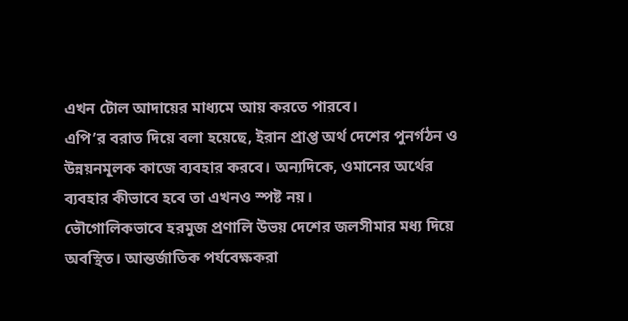এখন টোল আদায়ের মাধ্যমে আয় করতে পারবে।
এপি’র বরাত দিয়ে বলা হয়েছে, ইরান প্রাপ্ত অর্থ দেশের পুনর্গঠন ও উন্নয়নমূলক কাজে ব্যবহার করবে। অন্যদিকে, ওমানের অর্থের ব্যবহার কীভাবে হবে তা এখনও স্পষ্ট নয়।
ভৌগোলিকভাবে হরমুজ প্রণালি উভয় দেশের জলসীমার মধ্য দিয়ে অবস্থিত। আন্তর্জাতিক পর্যবেক্ষকরা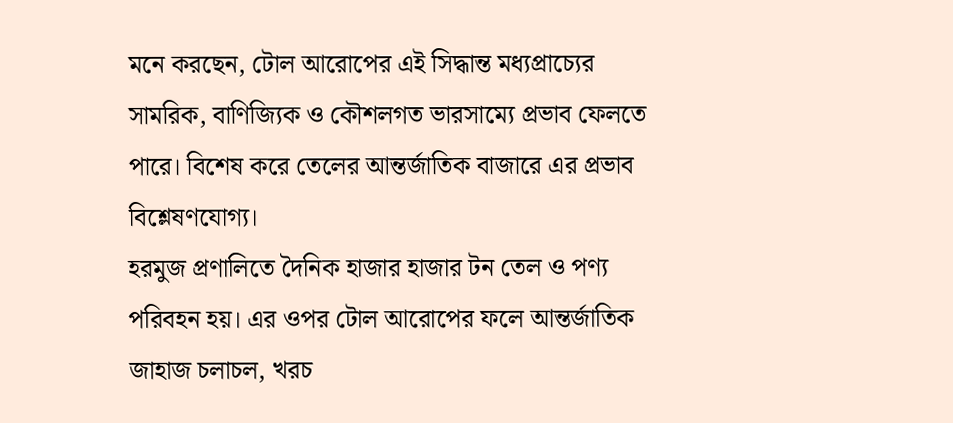মনে করছেন, টোল আরোপের এই সিদ্ধান্ত মধ্যপ্রাচ্যের সামরিক, বাণিজ্যিক ও কৌশলগত ভারসাম্যে প্রভাব ফেলতে পারে। বিশেষ করে তেলের আন্তর্জাতিক বাজারে এর প্রভাব বিশ্লেষণযোগ্য।
হরমুজ প্রণালিতে দৈনিক হাজার হাজার টন তেল ও পণ্য পরিবহন হয়। এর ওপর টোল আরোপের ফলে আন্তর্জাতিক জাহাজ চলাচল, খরচ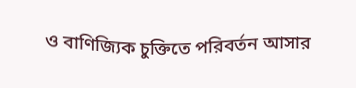ও বাণিজ্যিক চুক্তিতে পরিবর্তন আসার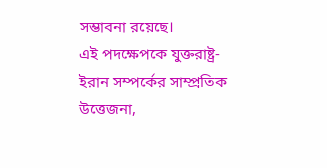সম্ভাবনা রয়েছে।
এই পদক্ষেপকে যুক্তরাষ্ট্র-ইরান সম্পর্কের সাম্প্রতিক উত্তেজনা,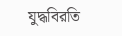যুদ্ধবিরতি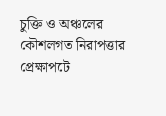চুক্তি ও অঞ্চলের কৌশলগত নিরাপত্তার প্রেক্ষাপটে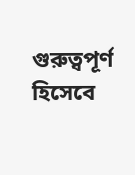গুরুত্বপূর্ণ হিসেবে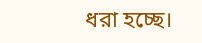ধরা হচ্ছে।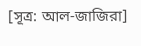[সূত্র: আল-জাজিরা]